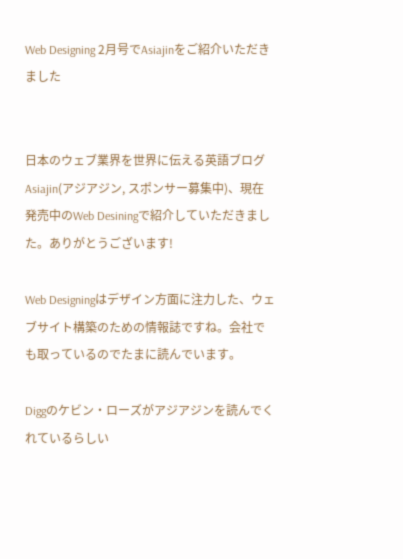Web Designing 2月号でAsiajinをご紹介いただきました


日本のウェブ業界を世界に伝える英語ブログAsiajin(アジアジン, スポンサー募集中)、現在発売中のWeb Desiningで紹介していただきました。ありがとうございます!

Web Designingはデザイン方面に注力した、ウェブサイト構築のための情報誌ですね。会社でも取っているのでたまに読んでいます。

Diggのケビン・ローズがアジアジンを読んでくれているらしい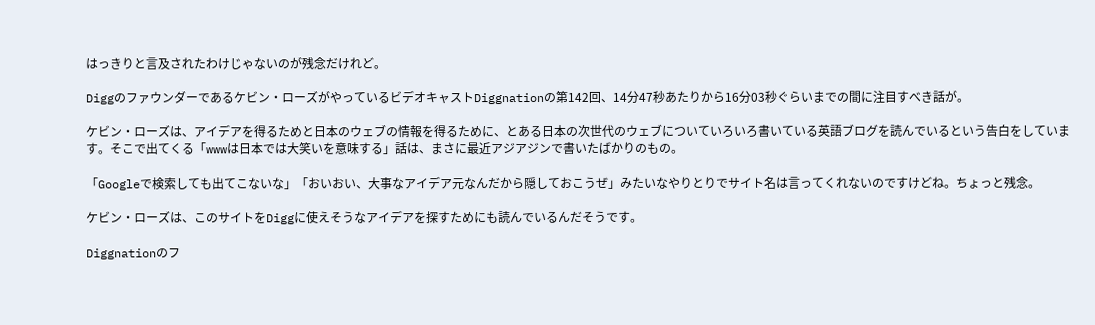はっきりと言及されたわけじゃないのが残念だけれど。

Diggのファウンダーであるケビン・ローズがやっているビデオキャストDiggnationの第142回、14分47秒あたりから16分03秒ぐらいまでの間に注目すべき話が。

ケビン・ローズは、アイデアを得るためと日本のウェブの情報を得るために、とある日本の次世代のウェブについていろいろ書いている英語ブログを読んでいるという告白をしています。そこで出てくる「wwwは日本では大笑いを意味する」話は、まさに最近アジアジンで書いたばかりのもの。

「Googleで検索しても出てこないな」「おいおい、大事なアイデア元なんだから隠しておこうぜ」みたいなやりとりでサイト名は言ってくれないのですけどね。ちょっと残念。

ケビン・ローズは、このサイトをDiggに使えそうなアイデアを探すためにも読んでいるんだそうです。

Diggnationのフ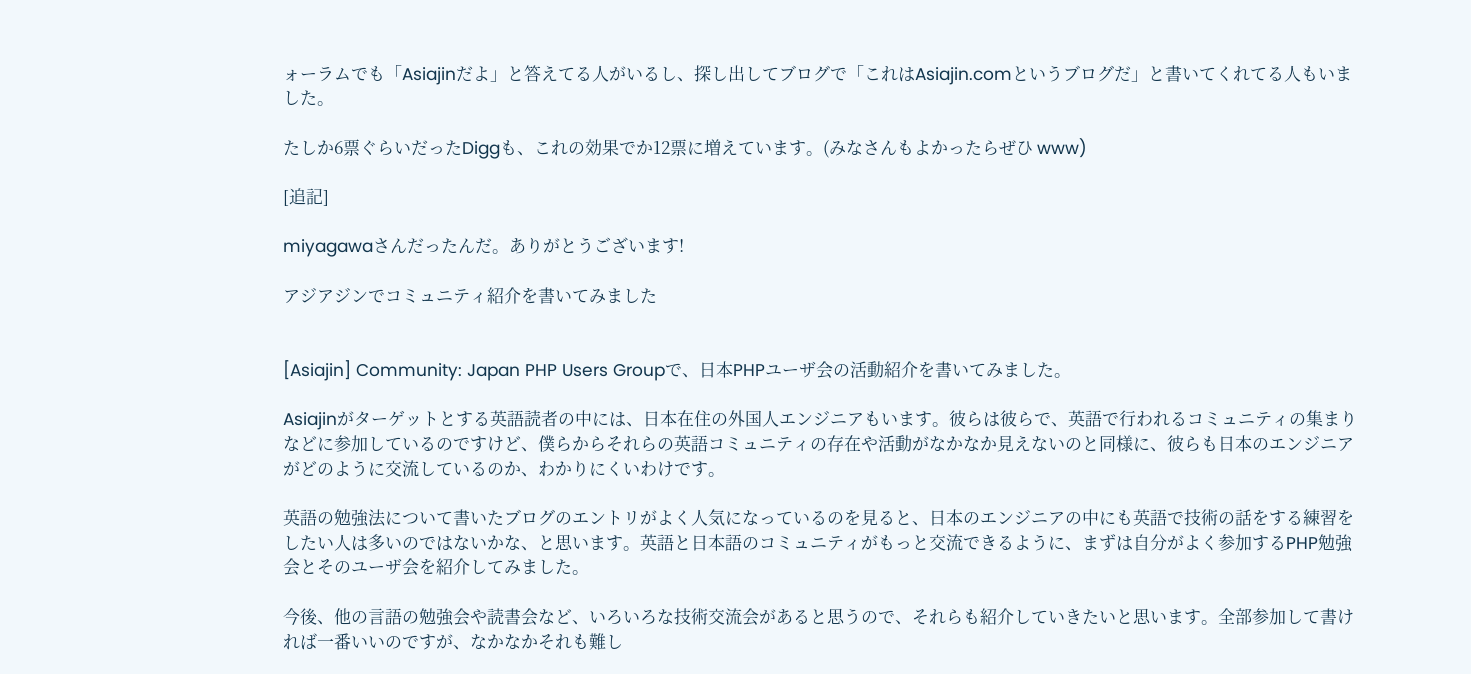ォーラムでも「Asiajinだよ」と答えてる人がいるし、探し出してブログで「これはAsiajin.comというブログだ」と書いてくれてる人もいました。

たしか6票ぐらいだったDiggも、これの効果でか12票に増えています。(みなさんもよかったらぜひ www)

[追記]

miyagawaさんだったんだ。ありがとうございます!

アジアジンでコミュニティ紹介を書いてみました


[Asiajin] Community: Japan PHP Users Groupで、日本PHPユーザ会の活動紹介を書いてみました。

Asiajinがターゲットとする英語読者の中には、日本在住の外国人エンジニアもいます。彼らは彼らで、英語で行われるコミュニティの集まりなどに参加しているのですけど、僕らからそれらの英語コミュニティの存在や活動がなかなか見えないのと同様に、彼らも日本のエンジニアがどのように交流しているのか、わかりにくいわけです。

英語の勉強法について書いたブログのエントリがよく人気になっているのを見ると、日本のエンジニアの中にも英語で技術の話をする練習をしたい人は多いのではないかな、と思います。英語と日本語のコミュニティがもっと交流できるように、まずは自分がよく参加するPHP勉強会とそのユーザ会を紹介してみました。

今後、他の言語の勉強会や読書会など、いろいろな技術交流会があると思うので、それらも紹介していきたいと思います。全部参加して書ければ一番いいのですが、なかなかそれも難し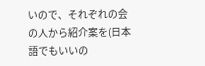いので、それぞれの会の人から紹介案を(日本語でもいいの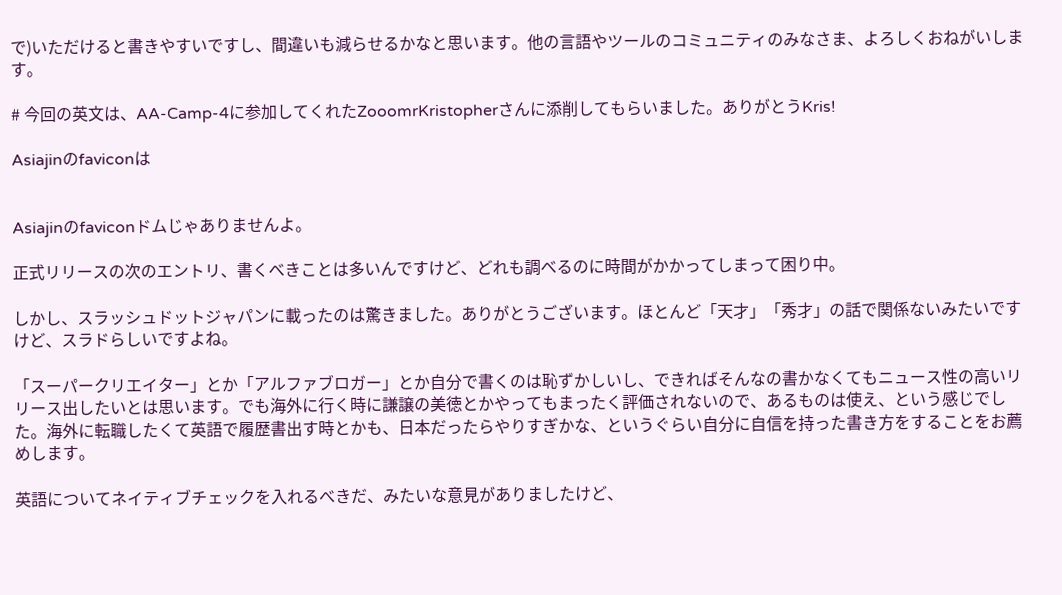で)いただけると書きやすいですし、間違いも減らせるかなと思います。他の言語やツールのコミュニティのみなさま、よろしくおねがいします。

# 今回の英文は、AA-Camp-4に参加してくれたZooomrKristopherさんに添削してもらいました。ありがとうKris!

Asiajinのfaviconは


Asiajinのfaviconドムじゃありませんよ。

正式リリースの次のエントリ、書くべきことは多いんですけど、どれも調べるのに時間がかかってしまって困り中。

しかし、スラッシュドットジャパンに載ったのは驚きました。ありがとうございます。ほとんど「天才」「秀才」の話で関係ないみたいですけど、スラドらしいですよね。

「スーパークリエイター」とか「アルファブロガー」とか自分で書くのは恥ずかしいし、できればそんなの書かなくてもニュース性の高いリリース出したいとは思います。でも海外に行く時に謙譲の美徳とかやってもまったく評価されないので、あるものは使え、という感じでした。海外に転職したくて英語で履歴書出す時とかも、日本だったらやりすぎかな、というぐらい自分に自信を持った書き方をすることをお薦めします。

英語についてネイティブチェックを入れるべきだ、みたいな意見がありましたけど、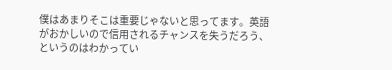僕はあまりそこは重要じゃないと思ってます。英語がおかしいので信用されるチャンスを失うだろう、というのはわかってい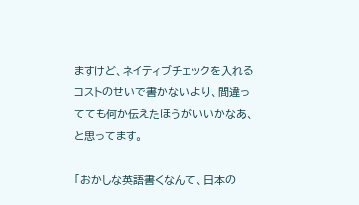ますけど、ネイティブチェックを入れるコストのせいで書かないより、間違ってても何か伝えたほうがいいかなあ、と思ってます。

「おかしな英語書くなんて、日本の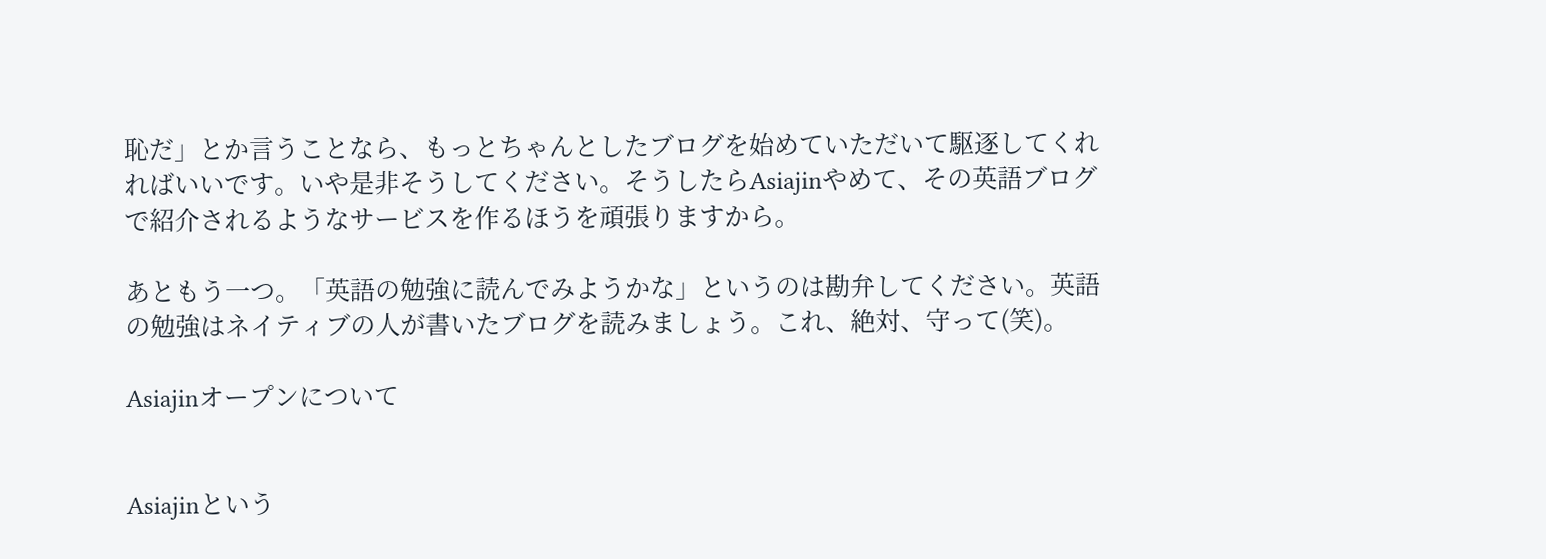恥だ」とか言うことなら、もっとちゃんとしたブログを始めていただいて駆逐してくれればいいです。いや是非そうしてください。そうしたらAsiajinやめて、その英語ブログで紹介されるようなサービスを作るほうを頑張りますから。

あともう一つ。「英語の勉強に読んでみようかな」というのは勘弁してください。英語の勉強はネイティブの人が書いたブログを読みましょう。これ、絶対、守って(笑)。

Asiajinオープンについて


Asiajinという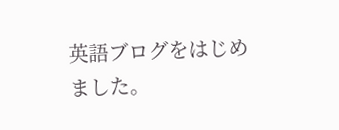英語ブログをはじめました。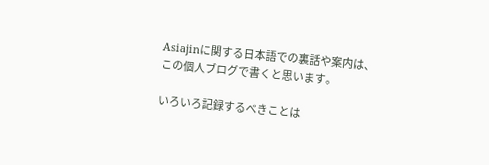Asiajinに関する日本語での裏話や案内は、この個人ブログで書くと思います。

いろいろ記録するべきことは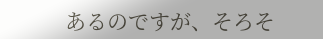あるのですが、そろそ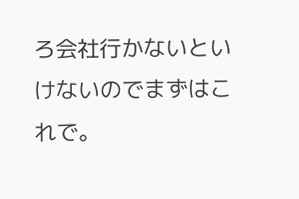ろ会社行かないといけないのでまずはこれで。